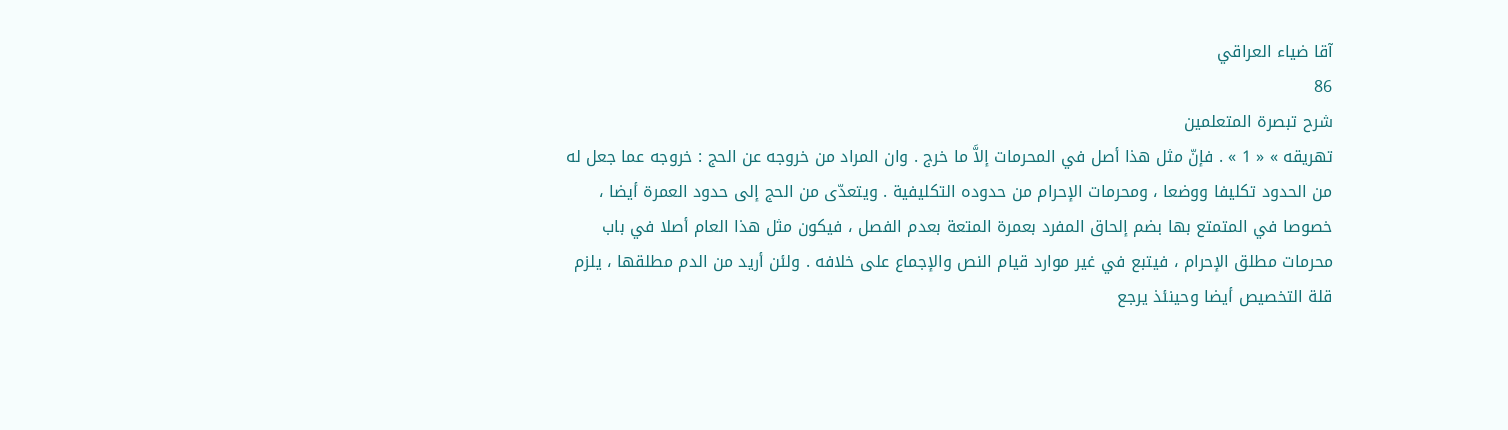آقا ضياء العراقي
86
شرح تبصرة المتعلمين
تهريقه » « 1 » . فإنّ مثل هذا أصل في المحرمات إلاَّ ما خرج . وان المراد من خروجه عن الحج : خروجه عما جعل له من الحدود تكليفا ووضعا ، ومحرمات الإحرام من حدوده التكليفية . ويتعدّى من الحج إلى حدود العمرة أيضا ، خصوصا في المتمتع بها بضم إلحاق المفرد بعمرة المتعة بعدم الفصل ، فيكون مثل هذا العام أصلا في باب محرمات مطلق الإحرام ، فيتبع في غير موارد قيام النص والإجماع على خلافه . ولئن أريد من الدم مطلقها ، يلزم قلة التخصيص أيضا وحينئذ يرجع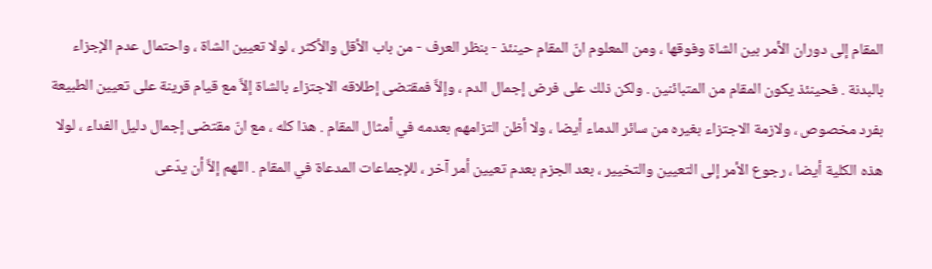المقام إلى دوران الأمر بين الشاة وفوقها ، ومن المعلوم انّ المقام حينئذ - بنظر العرف - من باب الأقل والأكثر ، لولا تعيين الشاة ، واحتمال عدم الإجزاء بالبدنة . فحينئذ يكون المقام من المتبائنين . ولكن ذلك على فرض إجمال الدم ، وإلاَّ فمقتضى إطلاقه الاجتزاء بالشاة إلاَّ مع قيام قرينة على تعيين الطبيعة بفرد مخصوص ، ولازمة الاجتزاء بغيره من سائر الدماء أيضا ، ولا أظن التزامهم بعدمه في أمثال المقام . هذا كله ، مع انّ مقتضى إجمال دليل الفداء ، لولا هذه الكلية أيضا ، رجوع الأمر إلى التعيين والتخيير ، بعد الجزم بعدم تعيين أمر آخر ، للإجماعات المدعاة في المقام . اللهم إلاَّ أن يدّعى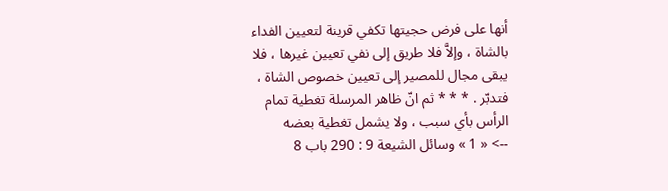أنها على فرض حجيتها تكفي قرينة لتعيين الفداء بالشاة ، وإلاَّ فلا طريق إلى نفي تعيين غيرها ، فلا يبقى مجال للمصير إلى تعيين خصوص الشاة ، فتدبّر . * * * ثم انّ ظاهر المرسلة تغطية تمام الرأس بأي سبب ، ولا يشمل تغطية بعضه
--> « 1 » وسائل الشيعة 9 : 290 باب 8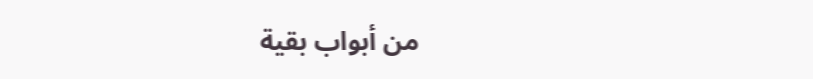من أبواب بقية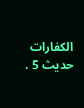الكفارات حديث 5 .